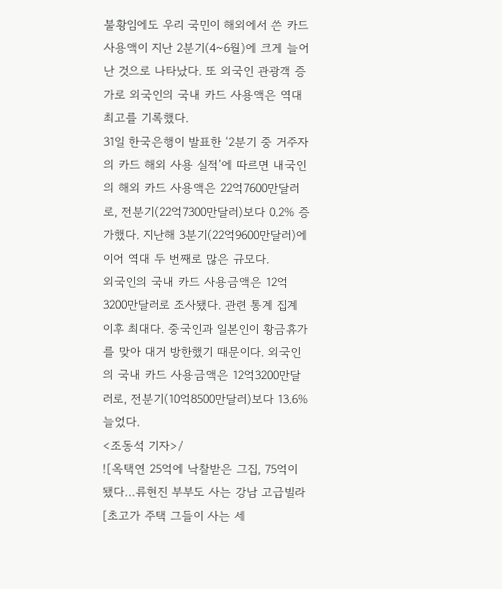불황임에도 우리 국민이 해외에서 쓴 카드 사용액이 지난 2분기(4~6월)에 크게 늘어난 것으로 나타났다. 또 외국인 관광객 증가로 외국인의 국내 카드 사용액은 역대 최고를 기록했다.
31일 한국은행이 발표한 ‘2분기 중 거주자의 카드 해외 사용 실적’에 따르면 내국인의 해외 카드 사용액은 22억7600만달러로, 전분기(22억7300만달러)보다 0.2% 증가했다. 지난해 3분기(22억9600만달러)에 이어 역대 두 번째로 많은 규모다.
외국인의 국내 카드 사용금액은 12억3200만달러로 조사됐다. 관련 통계 집계 이후 최대다. 중국인과 일본인이 황금휴가를 맞아 대거 방한했기 때문이다. 외국인의 국내 카드 사용금액은 12억3200만달러로, 전분기(10억8500만달러)보다 13.6% 늘었다.
<조동석 기자>/
![옥택연 25억에 낙찰받은 그집, 75억이 됐다…류현진 부부도 사는 강남 고급빌라 [초고가 주택 그들이 사는 세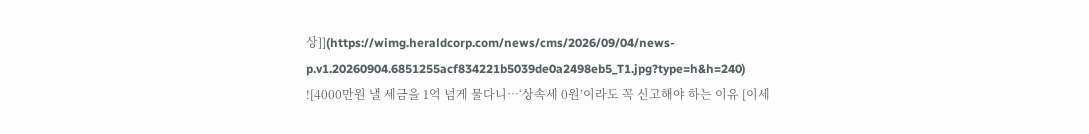상]](https://wimg.heraldcorp.com/news/cms/2026/09/04/news-p.v1.20260904.6851255acf834221b5039de0a2498eb5_T1.jpg?type=h&h=240)
![4000만원 낼 세금을 1억 넘게 물다니…‘상속세 0원’이라도 꼭 신고해야 하는 이유 [이세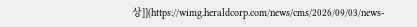상]](https://wimg.heraldcorp.com/news/cms/2026/09/03/news-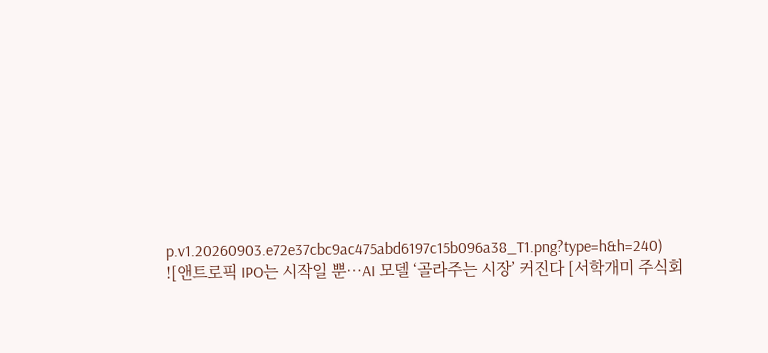p.v1.20260903.e72e37cbc9ac475abd6197c15b096a38_T1.png?type=h&h=240)
![앤트로픽 IPO는 시작일 뿐…AI 모델 ‘골라주는 시장’ 커진다 [서학개미 주식회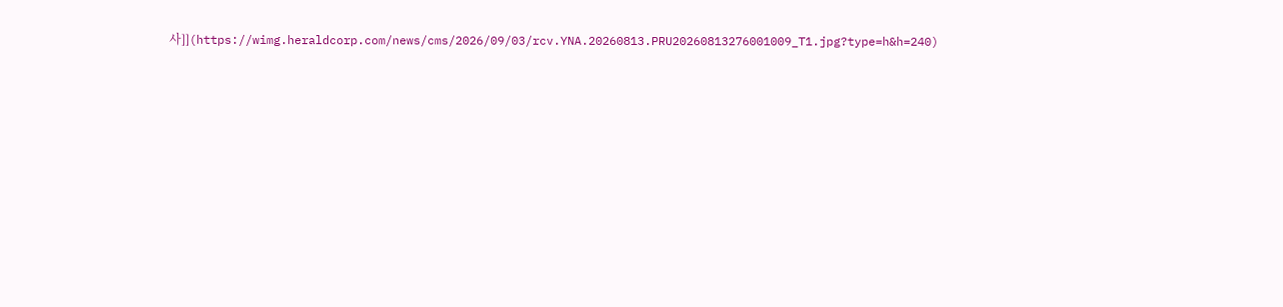사]](https://wimg.heraldcorp.com/news/cms/2026/09/03/rcv.YNA.20260813.PRU20260813276001009_T1.jpg?type=h&h=240)